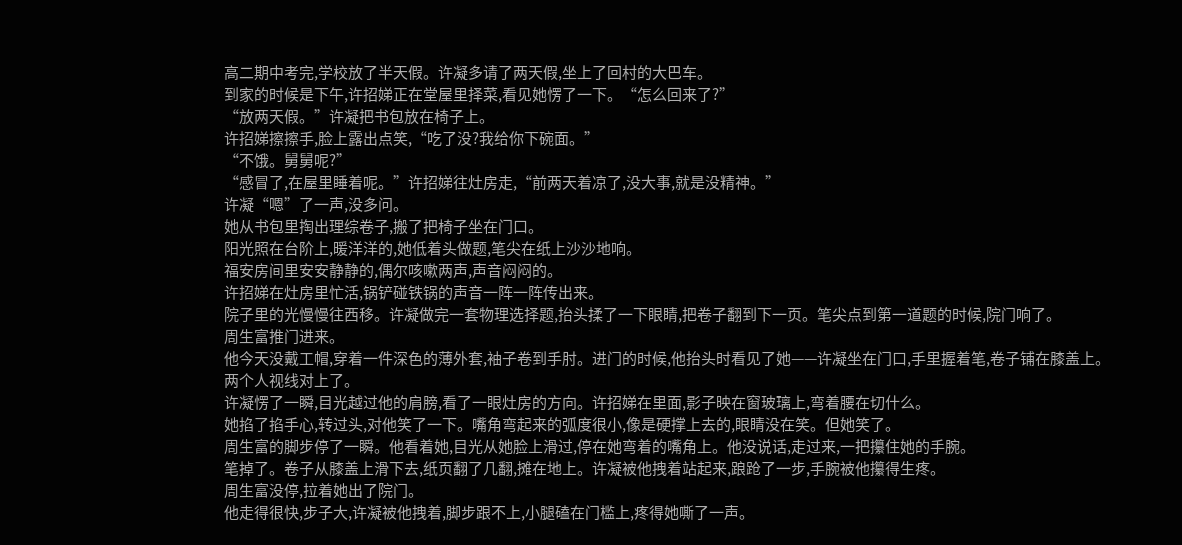高二期中考完,学校放了半天假。许凝多请了两天假,坐上了回村的大巴车。
到家的时候是下午,许招娣正在堂屋里择菜,看见她愣了一下。“怎么回来了?”
“放两天假。”许凝把书包放在椅子上。
许招娣擦擦手,脸上露出点笑,“吃了没?我给你下碗面。”
“不饿。舅舅呢?”
“感冒了,在屋里睡着呢。”许招娣往灶房走,“前两天着凉了,没大事,就是没精神。”
许凝“嗯”了一声,没多问。
她从书包里掏出理综卷子,搬了把椅子坐在门口。
阳光照在台阶上,暖洋洋的,她低着头做题,笔尖在纸上沙沙地响。
福安房间里安安静静的,偶尔咳嗽两声,声音闷闷的。
许招娣在灶房里忙活,锅铲碰铁锅的声音一阵一阵传出来。
院子里的光慢慢往西移。许凝做完一套物理选择题,抬头揉了一下眼睛,把卷子翻到下一页。笔尖点到第一道题的时候,院门响了。
周生富推门进来。
他今天没戴工帽,穿着一件深色的薄外套,袖子卷到手肘。进门的时候,他抬头时看见了她——许凝坐在门口,手里握着笔,卷子铺在膝盖上。
两个人视线对上了。
许凝愣了一瞬,目光越过他的肩膀,看了一眼灶房的方向。许招娣在里面,影子映在窗玻璃上,弯着腰在切什么。
她掐了掐手心,转过头,对他笑了一下。嘴角弯起来的弧度很小,像是硬撑上去的,眼睛没在笑。但她笑了。
周生富的脚步停了一瞬。他看着她,目光从她脸上滑过,停在她弯着的嘴角上。他没说话,走过来,一把攥住她的手腕。
笔掉了。卷子从膝盖上滑下去,纸页翻了几翻,摊在地上。许凝被他拽着站起来,踉跄了一步,手腕被他攥得生疼。
周生富没停,拉着她出了院门。
他走得很快,步子大,许凝被他拽着,脚步跟不上,小腿磕在门槛上,疼得她嘶了一声。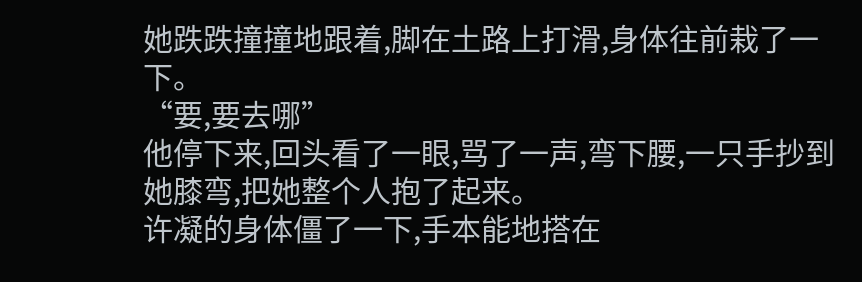她跌跌撞撞地跟着,脚在土路上打滑,身体往前栽了一下。
“要,要去哪”
他停下来,回头看了一眼,骂了一声,弯下腰,一只手抄到她膝弯,把她整个人抱了起来。
许凝的身体僵了一下,手本能地搭在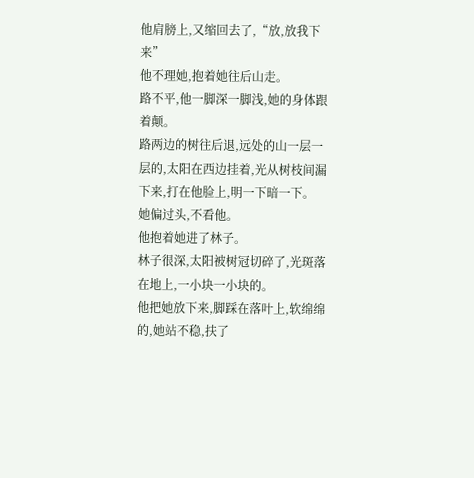他肩膀上,又缩回去了,“放,放我下来”
他不理她,抱着她往后山走。
路不平,他一脚深一脚浅,她的身体跟着颠。
路两边的树往后退,远处的山一层一层的,太阳在西边挂着,光从树枝间漏下来,打在他脸上,明一下暗一下。
她偏过头,不看他。
他抱着她进了林子。
林子很深,太阳被树冠切碎了,光斑落在地上,一小块一小块的。
他把她放下来,脚踩在落叶上,软绵绵的,她站不稳,扶了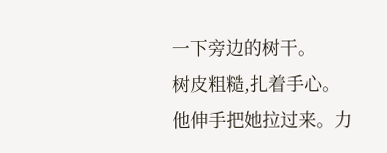一下旁边的树干。
树皮粗糙,扎着手心。
他伸手把她拉过来。力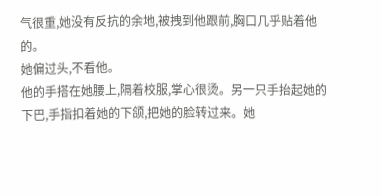气很重,她没有反抗的余地,被拽到他跟前,胸口几乎贴着他的。
她偏过头,不看他。
他的手搭在她腰上,隔着校服,掌心很烫。另一只手抬起她的下巴,手指扣着她的下颌,把她的脸转过来。她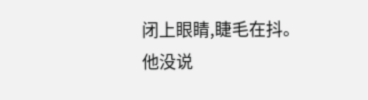闭上眼睛,睫毛在抖。
他没说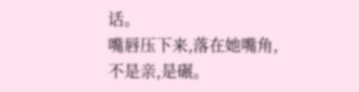话。
嘴唇压下来,落在她嘴角,不是亲,是碾。